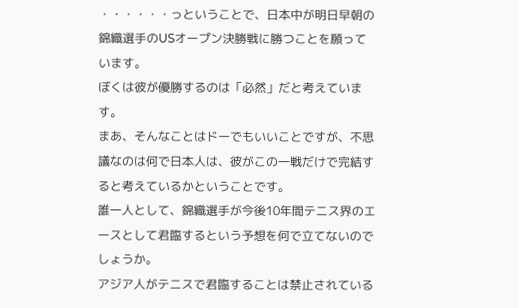・・・・・・っということで、日本中が明日早朝の錦織選手のUSオープン決勝戦に勝つことを願っています。
ぼくは彼が優勝するのは「必然」だと考えています。
まあ、そんなことはドーでもいいことですが、不思議なのは何で日本人は、彼がこの一戦だけで完結すると考えているかということです。
誰一人として、錦織選手が今後10年間テニス界のエースとして君臨するという予想を何で立てないのでしょうか。
アジア人がテニスで君臨することは禁止されている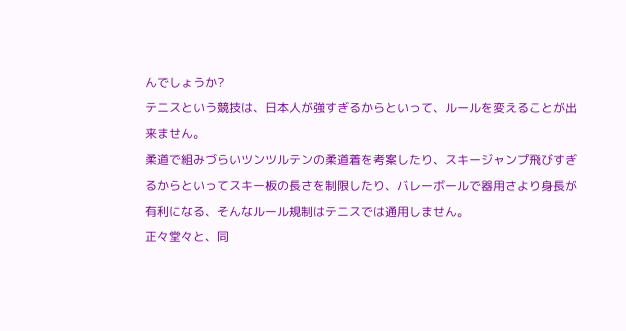んでしょうか?
テニスという競技は、日本人が強すぎるからといって、ルールを変えることが出来ません。
柔道で組みづらいツンツルテンの柔道着を考案したり、スキージャンプ飛びすぎるからといってスキー板の長さを制限したり、バレーボールで器用さより身長が有利になる、そんなルール規制はテニスでは通用しません。
正々堂々と、同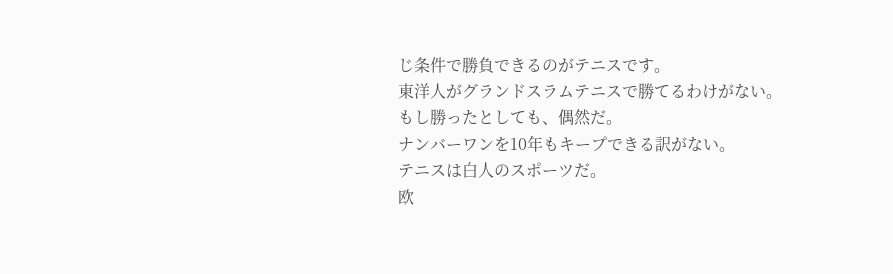じ条件で勝負できるのがテニスです。
東洋人がグランドスラムテニスで勝てるわけがない。
もし勝ったとしても、偶然だ。
ナンバーワンを10年もキープできる訳がない。
テニスは白人のスポーツだ。
欧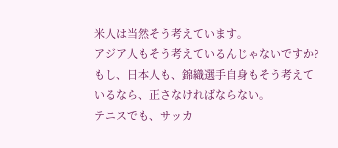米人は当然そう考えています。
アジア人もそう考えているんじゃないですか?
もし、日本人も、錦織選手自身もそう考えているなら、正さなければならない。
テニスでも、サッカ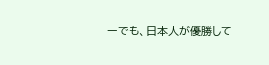ーでも、日本人が優勝して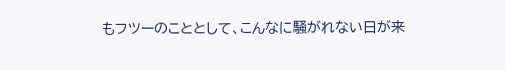もフツーのこととして、こんなに騒がれない日が来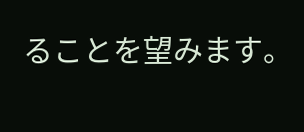ることを望みます。